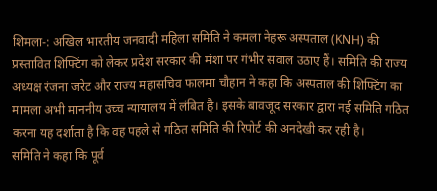शिमला-: अखिल भारतीय जनवादी महिला समिति ने कमला नेहरू अस्पताल (KNH) की प्रस्तावित शिफ्टिंग को लेकर प्रदेश सरकार की मंशा पर गंभीर सवाल उठाए हैं। समिति की राज्य अध्यक्ष रंजना जरेट और राज्य महासचिव फालमा चौहान ने कहा कि अस्पताल की शिफ्टिंग का मामला अभी माननीय उच्च न्यायालय में लंबित है। इसके बावजूद सरकार द्वारा नई समिति गठित करना यह दर्शाता है कि वह पहले से गठित समिति की रिपोर्ट की अनदेखी कर रही है।
समिति ने कहा कि पूर्व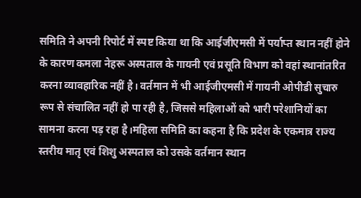समिति ने अपनी रिपोर्ट में स्पष्ट किया था कि आईजीएमसी में पर्याप्त स्थान नहीं होने के कारण कमला नेहरू अस्पताल के गायनी एवं प्रसूति विभाग को वहां स्थानांतरित करना व्यावहारिक नहीं है। वर्तमान में भी आईजीएमसी में गायनी ओपीडी सुचारु रूप से संचालित नहीं हो पा रही है, जिससे महिलाओं को भारी परेशानियों का सामना करना पड़ रहा है।महिला समिति का कहना है कि प्रदेश के एकमात्र राज्य स्तरीय मातृ एवं शिशु अस्पताल को उसके वर्तमान स्थान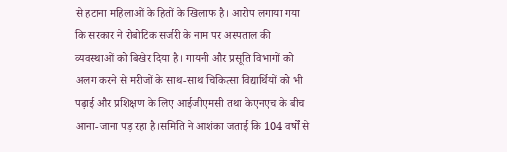से हटाना महिलाओं के हितों के खिलाफ है। आरोप लगाया गया कि सरकार ने रोबोटिक सर्जरी के नाम पर अस्पताल की व्यवस्थाओं को बिखेर दिया है। गायनी और प्रसूति विभागों को अलग करने से मरीजों के साथ-साथ चिकित्सा विद्यार्थियों को भी पढ़ाई और प्रशिक्षण के लिए आईजीएमसी तथा केएनएच के बीच आना-जाना पड़ रहा है।समिति ने आशंका जताई कि 104 वर्षों से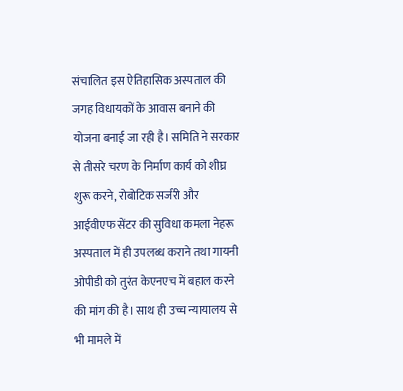संचालित इस ऐतिहासिक अस्पताल की जगह विधायकों के आवास बनाने की योजना बनाई जा रही है। समिति ने सरकार से तीसरे चरण के निर्माण कार्य को शीघ्र शुरू करने, रोबोटिक सर्जरी और आईवीएफ सेंटर की सुविधा कमला नेहरू अस्पताल में ही उपलब्ध कराने तथा गायनी ओपीडी को तुरंत केएनएच में बहाल करने की मांग की है। साथ ही उच्च न्यायालय से भी मामले में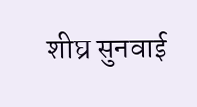शीघ्र सुनवाई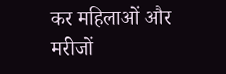कर महिलाओं और मरीजों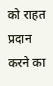को राहत प्रदान करने का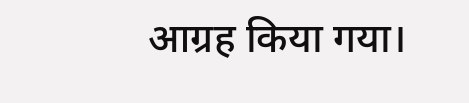आग्रह किया गया।